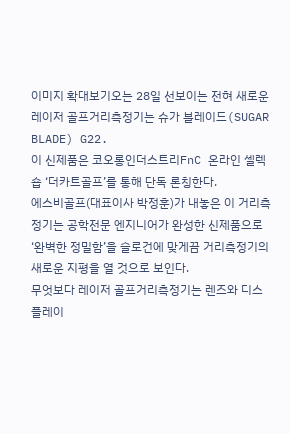이미지 확대보기오는 28일 선보이는 전혀 새로운 레이저 골프거리측정기는 슈가 블레이드(SUGAR BLADE) G22.
이 신제품은 코오롱인더스트리FnC 온라인 셀렉숍 ‘더카트골프’를 통해 단독 론칭한다.
에스비골프(대표이사 박정훈)가 내놓은 이 거리측정기는 공학전문 엔지니어가 완성한 신제품으로 ‘완벽한 정밀함’을 슬로건에 맞게끔 거리측정기의 새로운 지평을 열 것으로 보인다.
무엇보다 레이저 골프거리측정기는 렌즈와 디스플레이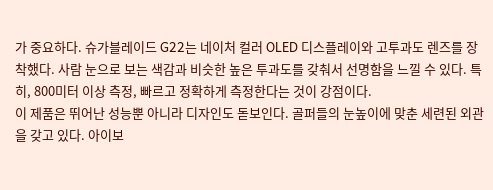가 중요하다. 슈가블레이드 G22는 네이처 컬러 OLED 디스플레이와 고투과도 렌즈를 장착했다. 사람 눈으로 보는 색감과 비슷한 높은 투과도를 갖춰서 선명함을 느낄 수 있다. 특히, 800미터 이상 측정, 빠르고 정확하게 측정한다는 것이 강점이다.
이 제품은 뛰어난 성능뿐 아니라 디자인도 돋보인다. 골퍼들의 눈높이에 맞춘 세련된 외관을 갖고 있다. 아이보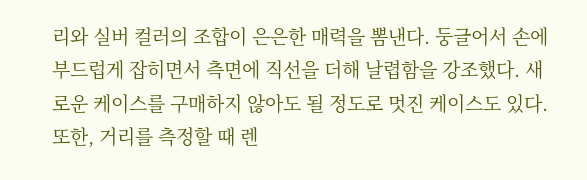리와 실버 컬러의 조합이 은은한 매력을 뽐낸다. 둥글어서 손에 부드럽게 잡히면서 측면에 직선을 더해 날렵함을 강조했다. 새로운 케이스를 구매하지 않아도 될 정도로 멋진 케이스도 있다.
또한, 거리를 측정할 때 렌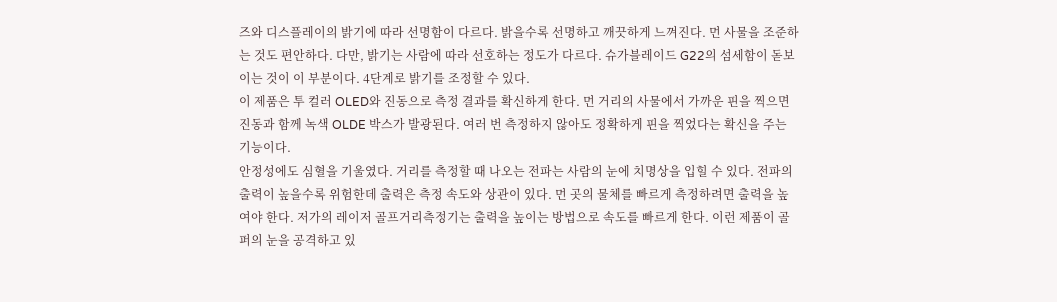즈와 디스플레이의 밝기에 따라 선명함이 다르다. 밝을수록 선명하고 깨끗하게 느껴진다. 먼 사물을 조준하는 것도 편안하다. 다만, 밝기는 사람에 따라 선호하는 정도가 다르다. 슈가블레이드 G22의 섬세함이 돋보이는 것이 이 부분이다. 4단계로 밝기를 조정할 수 있다.
이 제품은 투 컬러 OLED와 진동으로 측정 결과를 확신하게 한다. 먼 거리의 사물에서 가까운 핀을 찍으면 진동과 함께 녹색 OLDE 박스가 발광된다. 여러 번 측정하지 않아도 정확하게 핀을 찍었다는 확신을 주는 기능이다.
안정성에도 심혈을 기울였다. 거리를 측정할 때 나오는 전파는 사람의 눈에 치명상을 입힐 수 있다. 전파의 출력이 높을수록 위험한데 출력은 측정 속도와 상관이 있다. 먼 곳의 물체를 빠르게 측정하려면 출력을 높여야 한다. 저가의 레이저 골프거리측정기는 출력을 높이는 방법으로 속도를 빠르게 한다. 이런 제품이 골퍼의 눈을 공격하고 있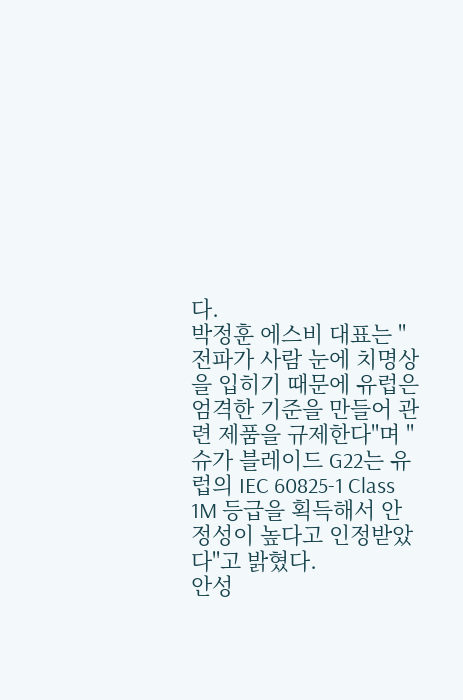다.
박정훈 에스비 대표는 "전파가 사람 눈에 치명상을 입히기 때문에 유럽은 엄격한 기준을 만들어 관련 제품을 규제한다"며 "슈가 블레이드 G22는 유럽의 IEC 60825-1 Class 1M 등급을 획득해서 안정성이 높다고 인정받았다"고 밝혔다.
안성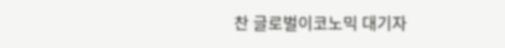찬 글로벌이코노믹 대기자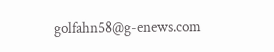golfahn58@g-enews.com